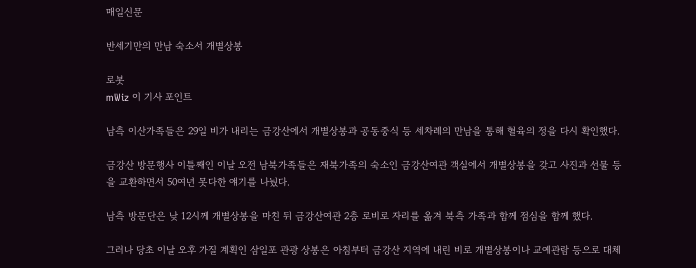매일신문

반세기만의 만남 숙소서 개별상봉

로봇
mWiz 이 기사 포인트

남측 이산가족들은 29일 비가 내리는 금강산에서 개별상봉과 공동중식 등 세차례의 만남을 통해 혈육의 정을 다시 확인했다.

금강산 방문행사 이틀째인 이날 오전 남북가족들은 재북가족의 숙소인 금강산여관 객실에서 개별상봉을 갖고 사진과 선물 등을 교환하면서 50여년 못다한 얘기를 나눴다.

남측 방문단은 낮 12시께 개별상봉을 마친 뒤 금강산여관 2층 로비로 자리를 옮겨 북측 가족과 함께 점심을 함께 했다.

그러나 당초 이날 오후 가질 계획인 삼일포 관광 상봉은 아침부터 금강산 지역에 내린 비로 개별상봉이나 교예관람 등으로 대체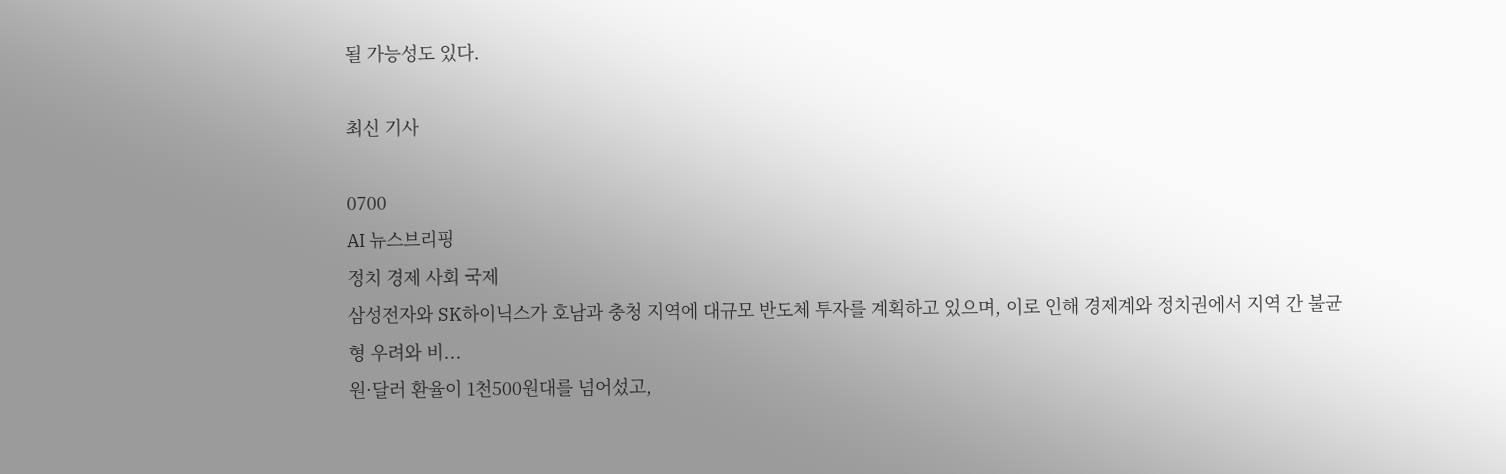될 가능성도 있다.

최신 기사

0700
AI 뉴스브리핑
정치 경제 사회 국제
삼성전자와 SK하이닉스가 호남과 충청 지역에 대규모 반도체 투자를 계획하고 있으며, 이로 인해 경제계와 정치권에서 지역 간 불균형 우려와 비...
원·달러 환율이 1천500원대를 넘어섰고,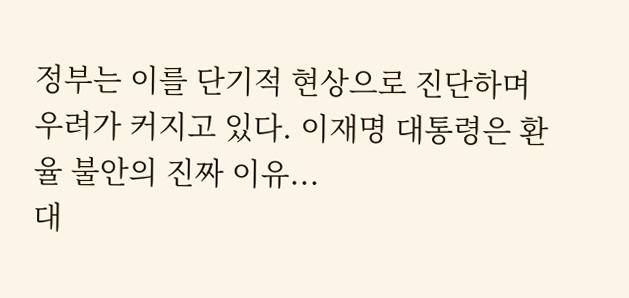정부는 이를 단기적 현상으로 진단하며 우려가 커지고 있다. 이재명 대통령은 환율 불안의 진짜 이유...
대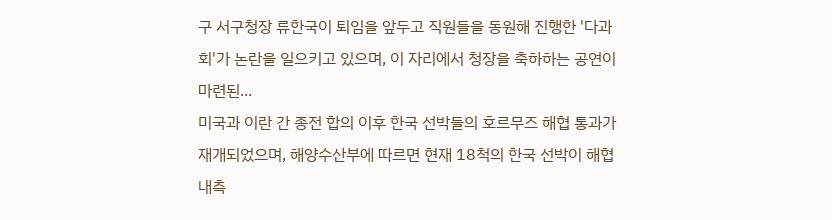구 서구청장 류한국이 퇴임을 앞두고 직원들을 동원해 진행한 '다과회'가 논란을 일으키고 있으며, 이 자리에서 청장을 축하하는 공연이 마련된...
미국과 이란 간 종전 합의 이후 한국 선박들의 호르무즈 해협 통과가 재개되었으며, 해양수산부에 따르면 현재 18척의 한국 선박이 해협 내측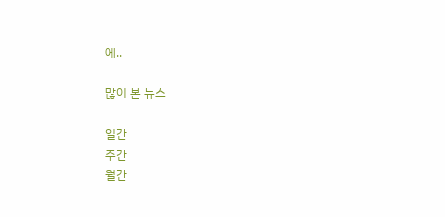에..

많이 본 뉴스

일간
주간
월간